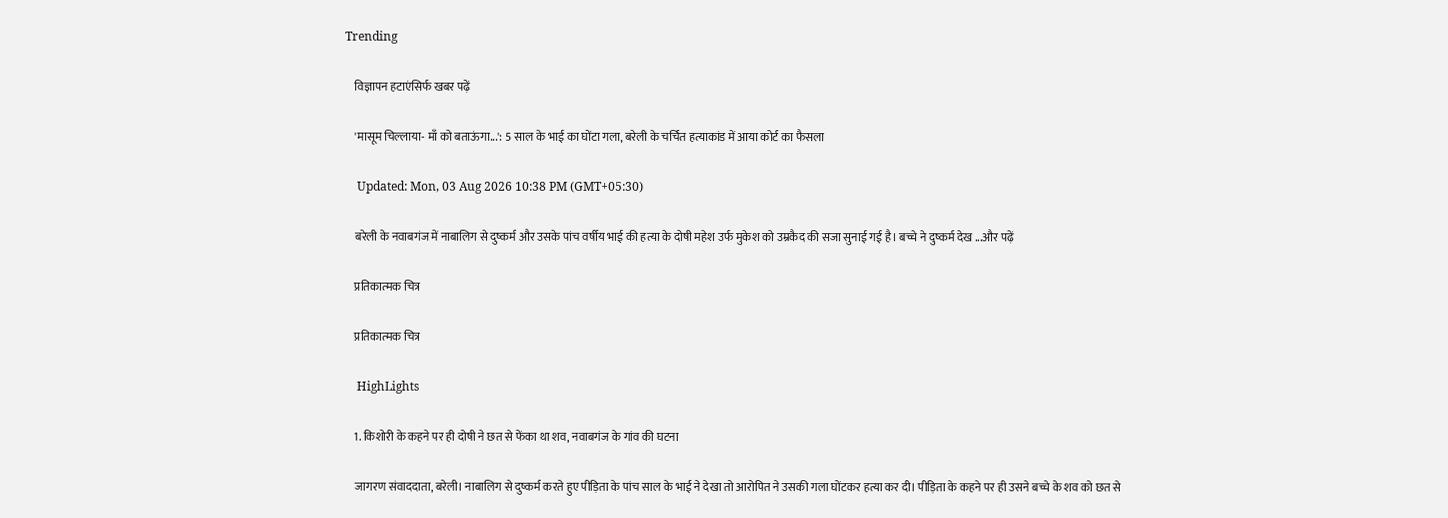Trending

    विज्ञापन हटाएंसिर्फ खबर पढ़ें

    'मासूम चिल्लाया- माँ को बताऊंगा...': 5 साल के भाई का घोंटा गला, बरेली के चर्चित हत्याकांड में आया कोर्ट का फैसला

    Updated: Mon, 03 Aug 2026 10:38 PM (GMT+05:30)

    बरेली के नवाबगंज में नाबालिग से दुष्कर्म और उसके पांच वर्षीय भाई की हत्या के दोषी महेश उर्फ मुकेश को उम्रकैद की सजा सुनाई गई है। बच्चे ने दुष्कर्म देख ...और पढ़ें

    प्रति‍कात्‍मक च‍ित्र

    प्रति‍कात्‍मक च‍ित्र

    HighLights

    1. किशोरी के कहने पर ही दोषी ने छत से फेंका था शव, नवाबगंज के गांव की घटना

    जागरण संवाददाता, बरेली। नाबालिग से दुष्कर्म करते हुए पीड़िता के पांच साल के भाई ने देखा तो आरोपित ने उसकी गला घोंटकर हत्या कर दी। पीड़िता के कहने पर ही उसने बच्चे के शव को छत से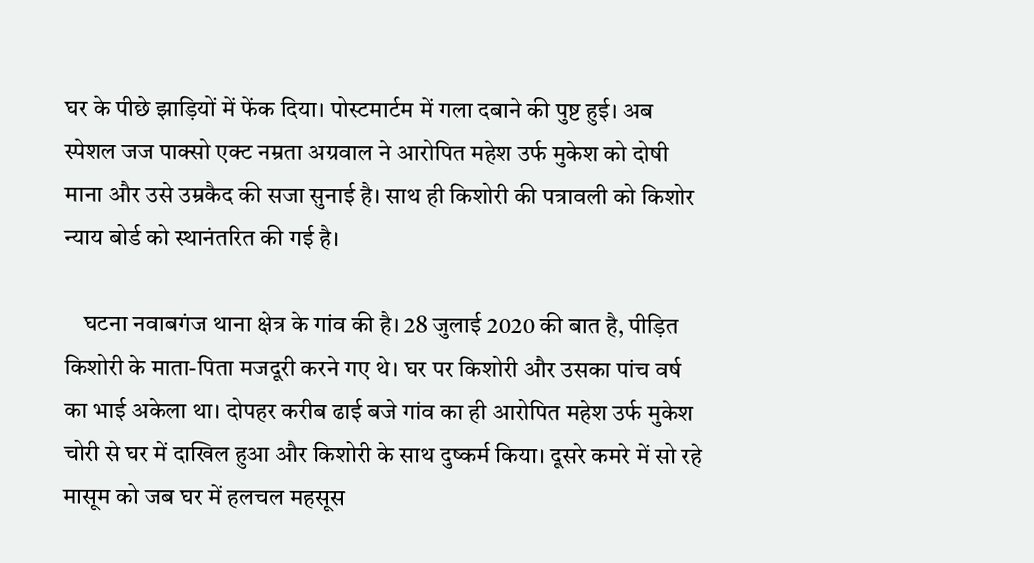घर के पीछे झाड़ियों में फेंक दिया। पोस्टमार्टम में गला दबाने की पुष्ट हुई। अब स्पेशल जज पाक्सो एक्ट नम्रता अग्रवाल ने आरोपित महेश उर्फ मुकेश को दोषी माना और उसे उम्रकैद की सजा सुनाई है। साथ ही किशोरी की पत्रावली को किशोर न्याय बोर्ड को स्थानंतरित की गई है।

    घटना नवाबगंज थाना क्षेत्र के गांव की है। 28 जुलाई 2020 की बात है, पीड़ित किशोरी के माता-पिता मजदूरी करने गए थे। घर पर किशोरी और उसका पांच वर्ष का भाई अकेला था। दोपहर करीब ढाई बजे गांव का ही आरोपित महेश उर्फ मुकेश चोरी से घर में दाखिल हुआ और किशोरी के साथ दुष्कर्म किया। दूसरे कमरे में सो रहे मासूम को जब घर में हलचल महसूस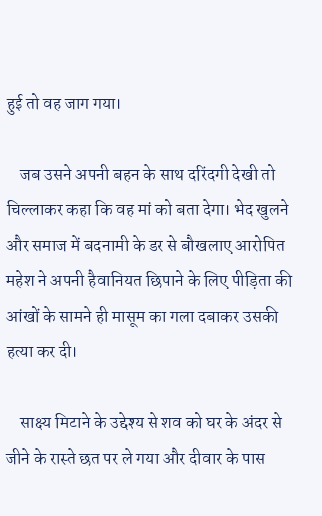हुई तो वह जाग गया।

    जब उसने अपनी बहन के साथ दरिंदगी देखी तो चिल्लाकर कहा कि वह मां को बता देगा। भेद खुलने और समाज में बदनामी के डर से बौखलाए आरोपित महेश ने अपनी हैवानियत छिपाने के लिए पीड़िता की आंखों के सामने ही मासूम का गला दबाकर उसकी हत्या कर दी।

    साक्ष्य मिटाने के उद्देश्य से शव को घर के अंदर से जीने के रास्ते छत पर ले गया और दीवार के पास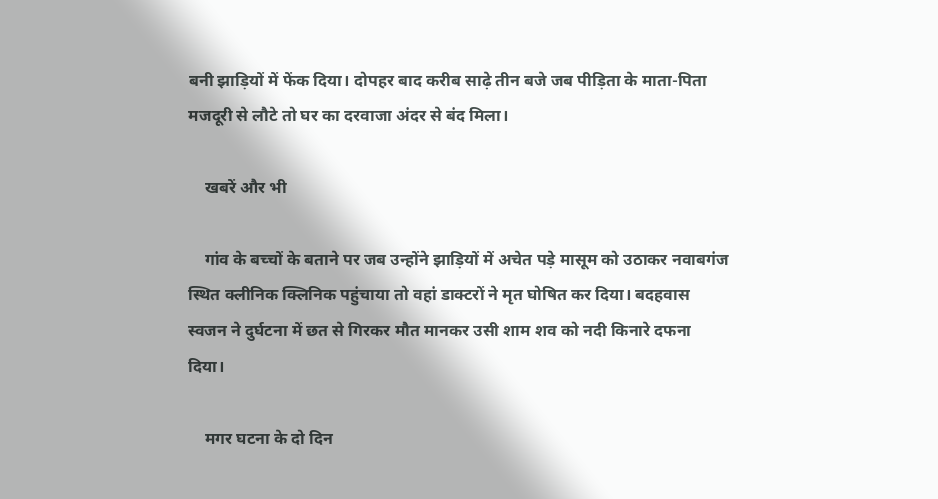बनी झाड़ियों में फेंक दिया। दोपहर बाद करीब साढ़े तीन बजे जब पीड़िता के माता-पिता मजदूरी से लौटे तो घर का दरवाजा अंदर से बंद मिला।

    खबरें और भी

    गांव के बच्चों के बताने पर जब उन्होंने झाड़ियों में अचेत पड़े मासूम को उठाकर नवाबगंज स्थित क्लीनिक क्लिनिक पहुंचाया तो वहां डाक्टरों ने मृत घोषित कर दिया। बदहवास स्वजन ने दुर्घटना में छत से गिरकर मौत मानकर उसी शाम शव को नदी किनारे दफना दिया।

    मगर घटना के दो दिन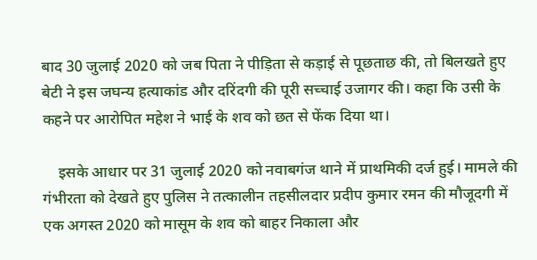बाद 30 जुलाई 2020 को जब पिता ने पीड़िता से कड़ाई से पूछताछ की, तो बिलखते हुए बेटी ने इस जघन्य हत्याकांड और दरिंदगी की पूरी सच्चाई उजागर की। कहा कि उसी के कहने पर आरोपित महेश ने भाई के शव को छत से फेंक दिया था।

    इसके आधार पर 31 जुलाई 2020 को नवाबगंज थाने में प्राथमिकी दर्ज हुई। मामले की गंभीरता को देखते हुए पुलिस ने तत्कालीन तहसीलदार प्रदीप कुमार रमन की मौजूदगी में एक अगस्त 2020 को मासूम के शव को बाहर निकाला और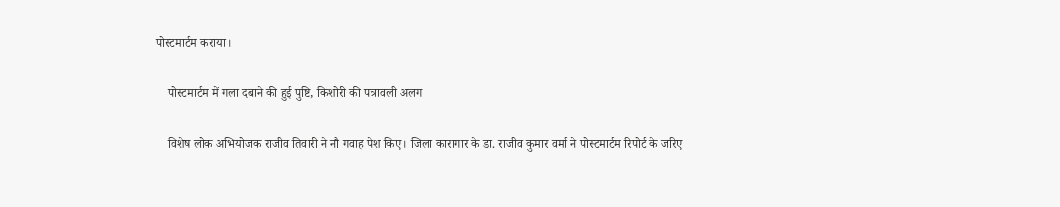पोस्टमार्टम कराया।

    पोस्टमार्टम में गला दबाने की हुई पुष्टि, किशोरी की पत्रावली अलग

    विशेष लोक अभियोजक राजीव तिवारी ने नौ गवाह पेश किए। जिला कारागार के डा. राजीव कुमार वर्मा ने पोस्टमार्टम रिपोर्ट के जरिए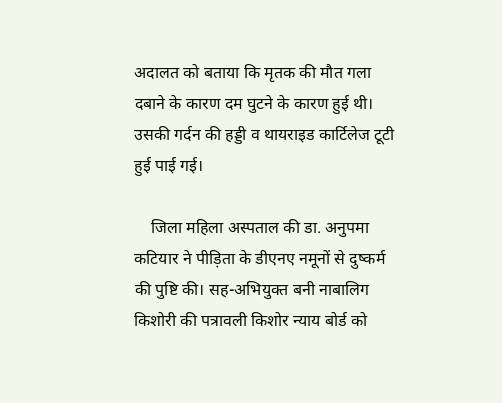अदालत को बताया कि मृतक की मौत गला दबाने के कारण दम घुटने के कारण हुई थी। उसकी गर्दन की हड्डी व थायराइड कार्टिलेज टूटी हुई पाई गई।

    जिला महिला अस्पताल की डा. अनुपमा कटियार ने पीड़िता के डीएनए नमूनों से दुष्कर्म की पुष्टि की। सह-अभियुक्त बनी नाबालिग किशोरी की पत्रावली किशोर न्याय बोर्ड को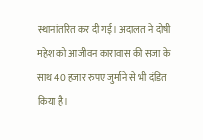स्थानांतरित कर दी गई। अदालत ने दोषी महेश को आजीवन कारावास की सजा के साथ 40 हजार रुपए जुर्माने से भी दंडित किया है।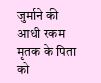जुर्माने की आधी रकम मृतक के पिता को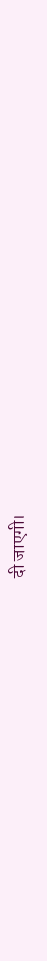दी जाएगी।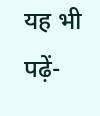यह भी पढ़ें-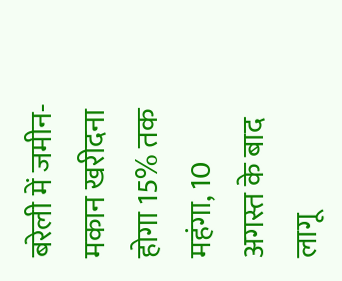बरेली में जमीन-मकान खरीदना होगा 15% तक महंगा, 10 अगस्त के बाद लागू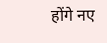होंगे नए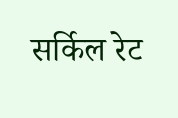सर्किल रेट